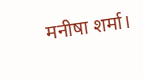मनीषा शर्मा।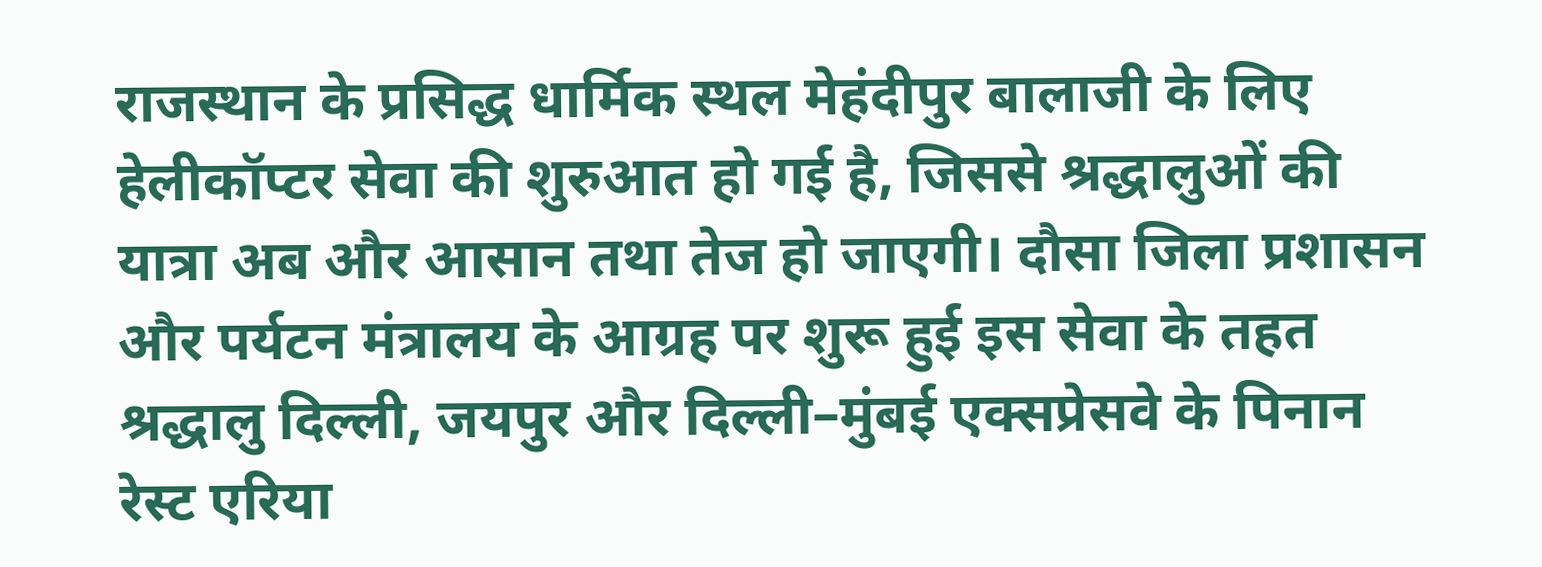राजस्थान के प्रसिद्ध धार्मिक स्थल मेहंदीपुर बालाजी के लिए हेलीकॉप्टर सेवा की शुरुआत हो गई है, जिससे श्रद्धालुओं की यात्रा अब और आसान तथा तेज हो जाएगी। दौसा जिला प्रशासन और पर्यटन मंत्रालय के आग्रह पर शुरू हुई इस सेवा के तहत श्रद्धालु दिल्ली, जयपुर और दिल्ली–मुंबई एक्सप्रेसवे के पिनान रेस्ट एरिया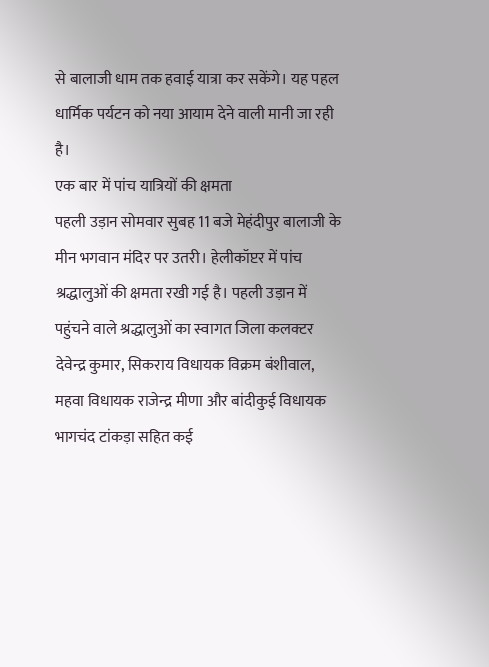से बालाजी धाम तक हवाई यात्रा कर सकेंगे। यह पहल धार्मिक पर्यटन को नया आयाम देने वाली मानी जा रही है।
एक बार में पांच यात्रियों की क्षमता
पहली उड़ान सोमवार सुबह 11 बजे मेहंदीपुर बालाजी के मीन भगवान मंदिर पर उतरी। हेलीकॉप्टर में पांच श्रद्धालुओं की क्षमता रखी गई है। पहली उड़ान में पहुंचने वाले श्रद्धालुओं का स्वागत जिला कलक्टर देवेन्द्र कुमार, सिकराय विधायक विक्रम बंशीवाल, महवा विधायक राजेन्द्र मीणा और बांदीकुई विधायक भागचंद टांकड़ा सहित कई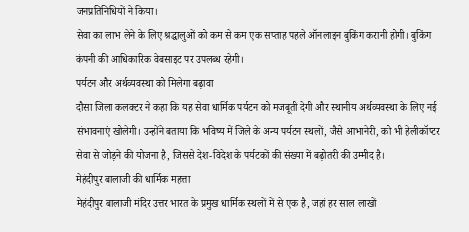जनप्रतिनिधियों ने किया।
सेवा का लाभ लेने के लिए श्रद्धालुओं को कम से कम एक सप्ताह पहले ऑनलाइन बुकिंग करानी होगी। बुकिंग कंपनी की आधिकारिक वेबसाइट पर उपलब्ध रहेगी।
पर्यटन और अर्थव्यवस्था को मिलेगा बढ़ावा
दौसा जिला कलक्टर ने कहा कि यह सेवा धार्मिक पर्यटन को मजबूती देगी और स्थानीय अर्थव्यवस्था के लिए नई संभावनाएं खोलेगी। उन्होंने बताया कि भविष्य में जिले के अन्य पर्यटन स्थलों, जैसे आभानेरी, को भी हेलीकॉप्टर सेवा से जोड़ने की योजना है, जिससे देश-विदेश के पर्यटकों की संख्या में बढ़ोतरी की उम्मीद है।
मेहंदीपुर बालाजी की धार्मिक महत्ता
मेहंदीपुर बालाजी मंदिर उत्तर भारत के प्रमुख धार्मिक स्थलों में से एक है, जहां हर साल लाखों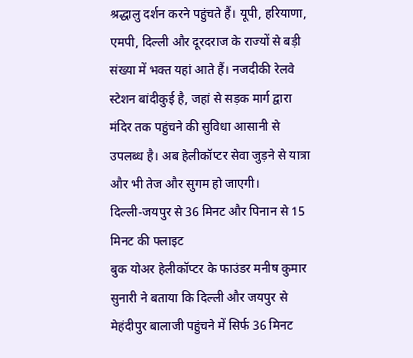श्रद्धालु दर्शन करने पहुंचते हैं। यूपी, हरियाणा, एमपी, दिल्ली और दूरदराज के राज्यों से बड़ी संख्या में भक्त यहां आते हैं। नजदीकी रेलवे स्टेशन बांदीकुई है, जहां से सड़क मार्ग द्वारा मंदिर तक पहुंचने की सुविधा आसानी से उपलब्ध है। अब हेलीकॉप्टर सेवा जुड़ने से यात्रा और भी तेज और सुगम हो जाएगी।
दिल्ली-जयपुर से 36 मिनट और पिनान से 15 मिनट की फ्लाइट
बुक योअर हेलीकॉप्टर के फाउंडर मनीष कुमार सुनारी ने बताया कि दिल्ली और जयपुर से मेहंदीपुर बालाजी पहुंचने में सिर्फ 36 मिनट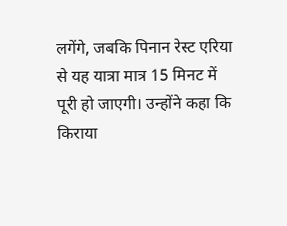लगेंगे, जबकि पिनान रेस्ट एरिया से यह यात्रा मात्र 15 मिनट में पूरी हो जाएगी। उन्होंने कहा कि किराया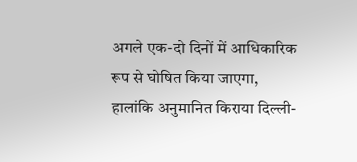अगले एक-दो दिनों में आधिकारिक रूप से घोषित किया जाएगा, हालांकि अनुमानित किराया दिल्ली-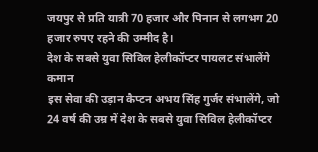जयपुर से प्रति यात्री 70 हजार और पिनान से लगभग 20 हजार रुपए रहने की उम्मीद है।
देश के सबसे युवा सिविल हेलीकॉप्टर पायलट संभालेंगे कमान
इस सेवा की उड़ान कैप्टन अभय सिंह गुर्जर संभालेंगे, जो 24 वर्ष की उम्र में देश के सबसे युवा सिविल हेलीकॉप्टर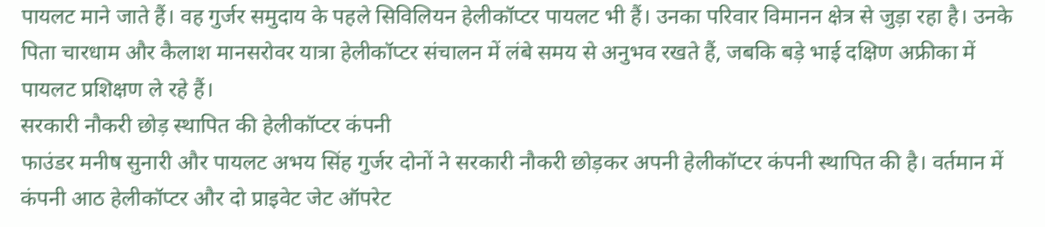पायलट माने जाते हैं। वह गुर्जर समुदाय के पहले सिविलियन हेलीकॉप्टर पायलट भी हैं। उनका परिवार विमानन क्षेत्र से जुड़ा रहा है। उनके पिता चारधाम और कैलाश मानसरोवर यात्रा हेलीकॉप्टर संचालन में लंबे समय से अनुभव रखते हैं, जबकि बड़े भाई दक्षिण अफ्रीका में पायलट प्रशिक्षण ले रहे हैं।
सरकारी नौकरी छोड़ स्थापित की हेलीकॉप्टर कंपनी
फाउंडर मनीष सुनारी और पायलट अभय सिंह गुर्जर दोनों ने सरकारी नौकरी छोड़कर अपनी हेलीकॉप्टर कंपनी स्थापित की है। वर्तमान में कंपनी आठ हेलीकॉप्टर और दो प्राइवेट जेट ऑपरेट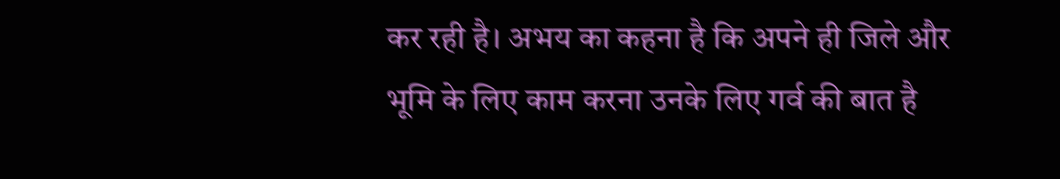कर रही है। अभय का कहना है कि अपने ही जिले और भूमि के लिए काम करना उनके लिए गर्व की बात है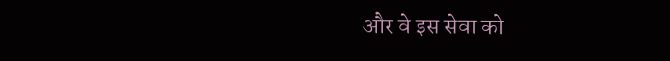और वे इस सेवा को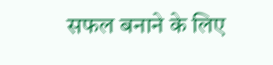सफल बनाने के लिए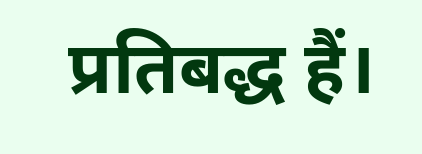प्रतिबद्ध हैं।